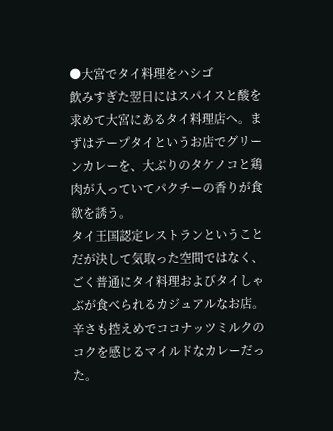●大宮でタイ料理をハシゴ
飲みすぎた翌日にはスパイスと酸を求めて大宮にあるタイ料理店へ。まずはテープタイというお店でグリーンカレーを、大ぶりのタケノコと鶏肉が入っていてパクチーの香りが食欲を誘う。
タイ王国認定レストランということだが決して気取った空間ではなく、ごく普通にタイ料理およびタイしゃぶが食べられるカジュアルなお店。辛さも控えめでココナッツミルクのコクを感じるマイルドなカレーだった。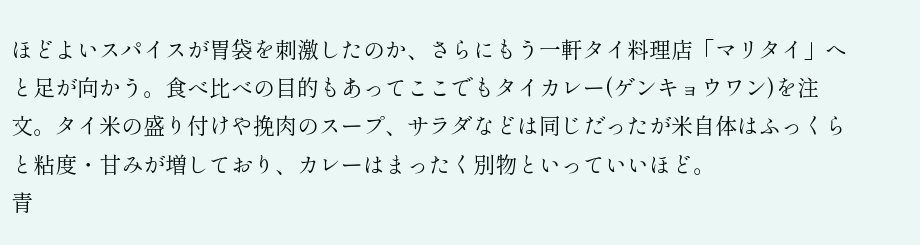ほどよいスパイスが胃袋を刺激したのか、さらにもう一軒タイ料理店「マリタイ」へと足が向かう。食べ比べの目的もあってここでもタイカレー(ゲンキョウワン)を注文。タイ米の盛り付けや挽肉のスープ、サラダなどは同じだったが米自体はふっくらと粘度・甘みが増しており、カレーはまったく別物といっていいほど。
青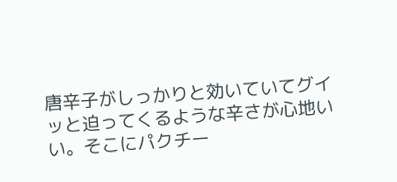唐辛子がしっかりと効いていてグイッと迫ってくるような辛さが心地いい。そこにパクチー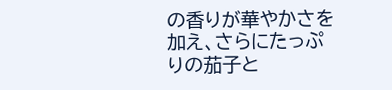の香りが華やかさを加え、さらにたっぷりの茄子と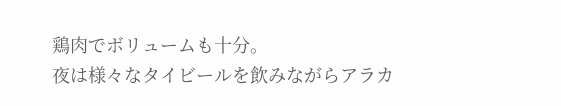鶏肉でボリュームも十分。
夜は様々なタイビールを飲みながらアラカ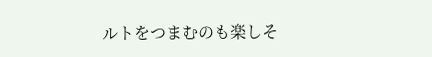ルトをつまむのも楽しそ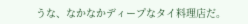うな、なかなかディープなタイ料理店だ。